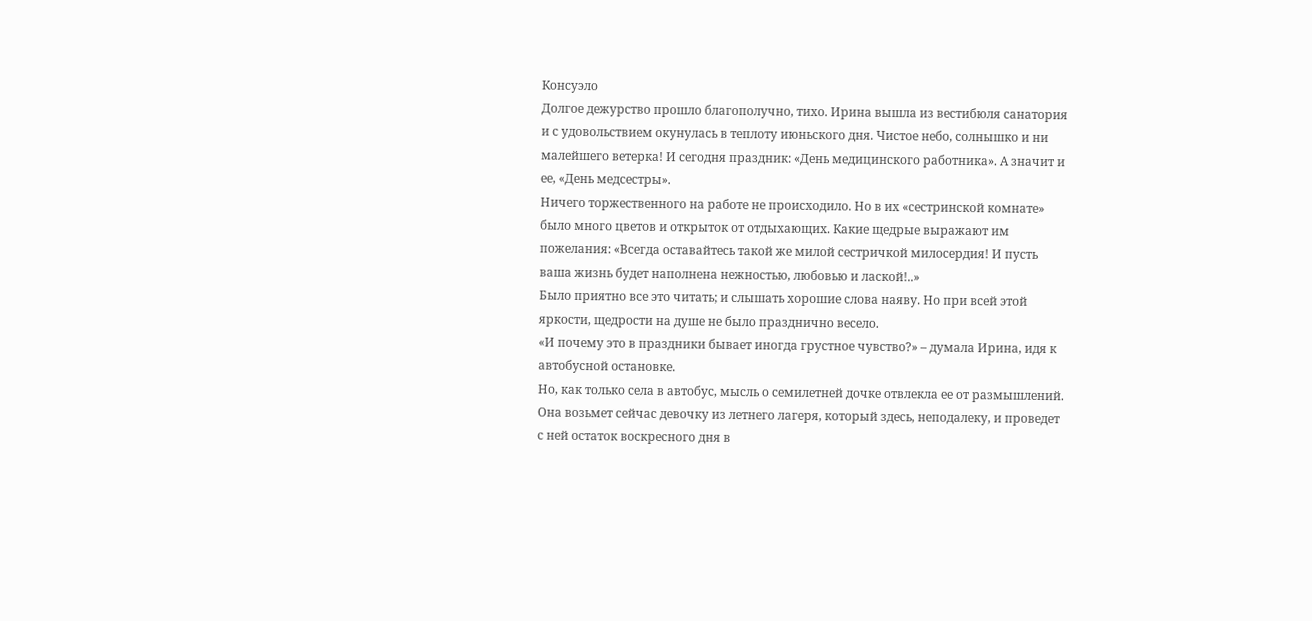Консуэло
Долгое дежурство прошло благополучно, тихо. Ирина вышла из вестибюля санатория и с удовольствием окунулась в теплоту июньского дня. Чистое небо, солнышко и ни малейшего ветерка! И сегодня праздник: «День медицинского работника». А значит и ее, «День медсестры».
Ничего торжественного на работе не происходило. Но в их «сестринской комнате» было много цветов и открыток от отдыхающих. Какие щедрые выражают им пожелания: «Всегда оставайтесь такой же милой сестричкой милосердия! И пусть ваша жизнь будет наполнена нежностью, любовью и лаской!..»
Было приятно все это читать; и слышать хорошие слова наяву. Но при всей этой яркости, щедрости на душе не было празднично весело.
«И почему это в праздники бывает иногда грустное чувство?» – думала Ирина, идя к автобусной остановке.
Но, как только села в автобус, мысль о семилетней дочке отвлекла ее от размышлений.
Она возьмет сейчас девочку из летнего лагеря, который здесь, неподалеку, и проведет с ней остаток воскресного дня в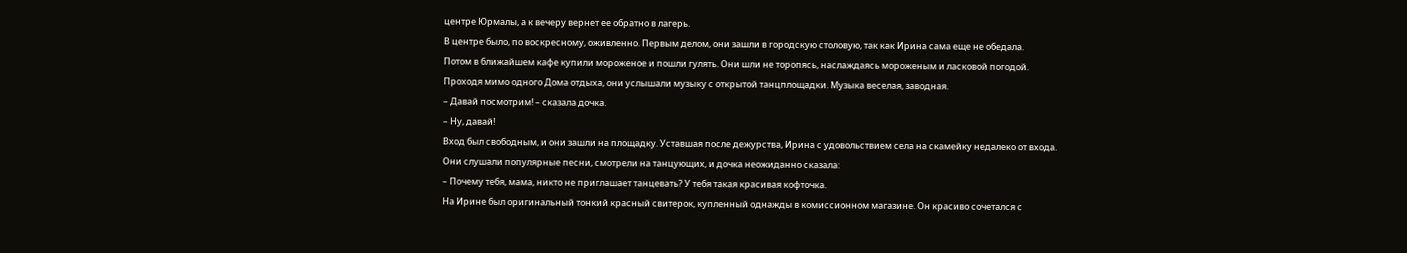центре Юрмалы, а к вечеру вернет ее обратно в лагерь.
В центре было, по воскресному, оживленно. Первым делом, они зашли в городскую столовую, так как Ирина сама еще не обедала.
Потом в ближайшем кафе купили мороженое и пошли гулять. Они шли не торопясь, наслаждаясь мороженым и ласковой погодой.
Проходя мимо одного Дома отдыха, они услышали музыку с открытой танцплощадки. Музыка веселая, заводная.
– Давай посмотрим! – сказала дочка.
– Ну, давай!
Вход был свободным, и они зашли на площадку. Уставшая после дежурства, Ирина с удовольствием села на скамейку недалеко от входа.
Они слушали популярные песни, смотрели на танцующих, и дочка неожиданно сказала:
– Почему тебя, мама, никто не приглашает танцевать? У тебя такая красивая кофточка.
На Ирине был оригинальный тонкий красный свитерок, купленный однажды в комиссионном магазине. Он красиво сочетался с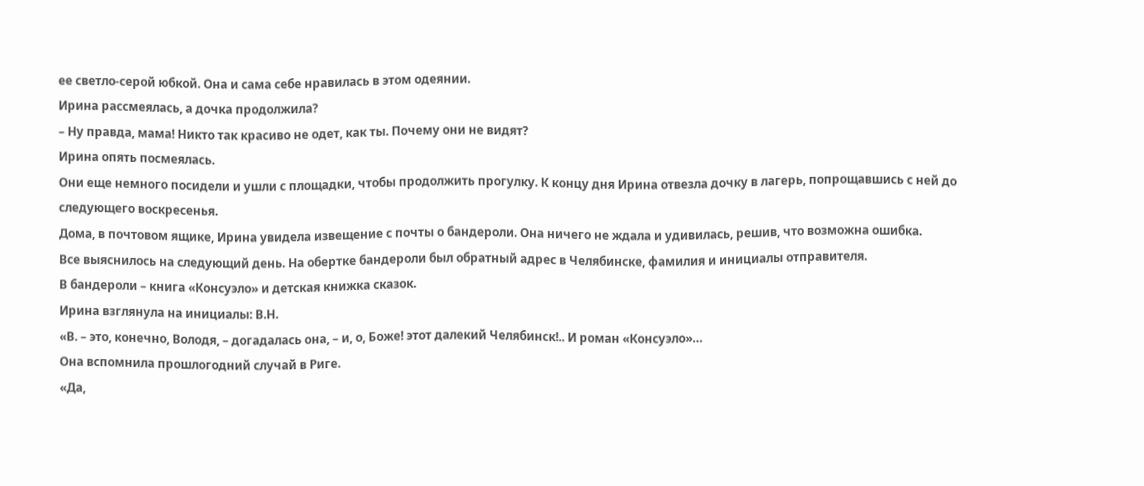ее светло-серой юбкой. Она и сама себе нравилась в этом одеянии.
Ирина рассмеялась, а дочка продолжила?
– Ну правда, мама! Никто так красиво не одет, как ты. Почему они не видят?
Ирина опять посмеялась.
Они еще немного посидели и ушли с площадки, чтобы продолжить прогулку. К концу дня Ирина отвезла дочку в лагерь, попрощавшись с ней до следующего воскресенья.
Дома, в почтовом ящике, Ирина увидела извещение с почты о бандероли. Она ничего не ждала и удивилась, решив, что возможна ошибка.
Все выяснилось на следующий день. На обертке бандероли был обратный адрес в Челябинске, фамилия и инициалы отправителя.
В бандероли – книга «Консуэло» и детская книжка сказок.
Ирина взглянула на инициалы: В.Н.
«В. – это, конечно, Володя, – догадалась она, – и, о, Боже! этот далекий Челябинск!.. И роман «Консуэло»…
Она вспомнила прошлогодний случай в Риге.
«Да,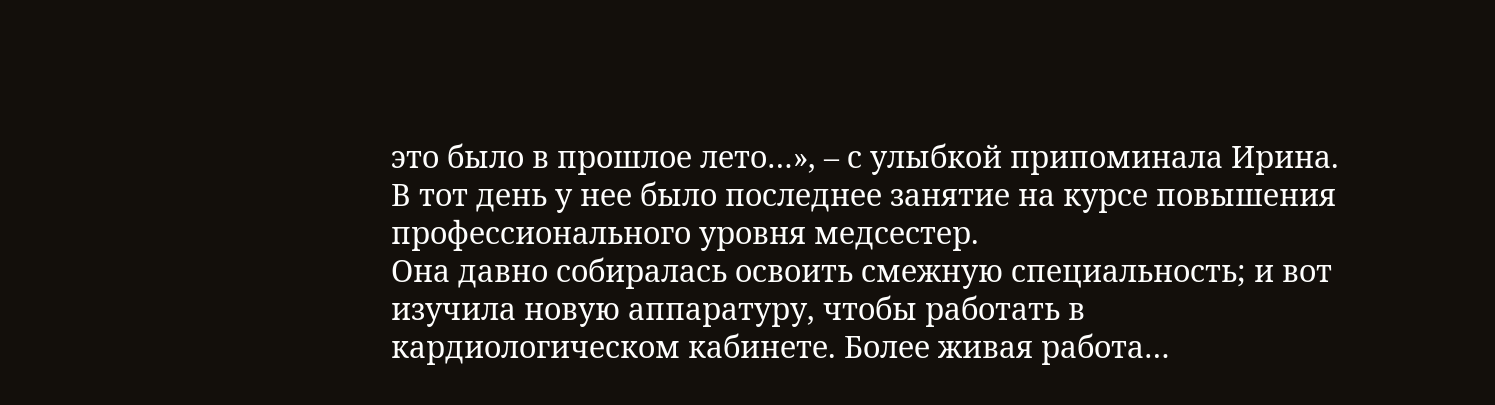это было в прошлое лето…», – с улыбкой припоминала Ирина.
В тот день у нее было последнее занятие на курсе повышения профессионального уровня медсестер.
Она давно собиралась освоить смежную специальность; и вот изучила новую аппаратуру, чтобы работать в кардиологическом кабинете. Более живая работа…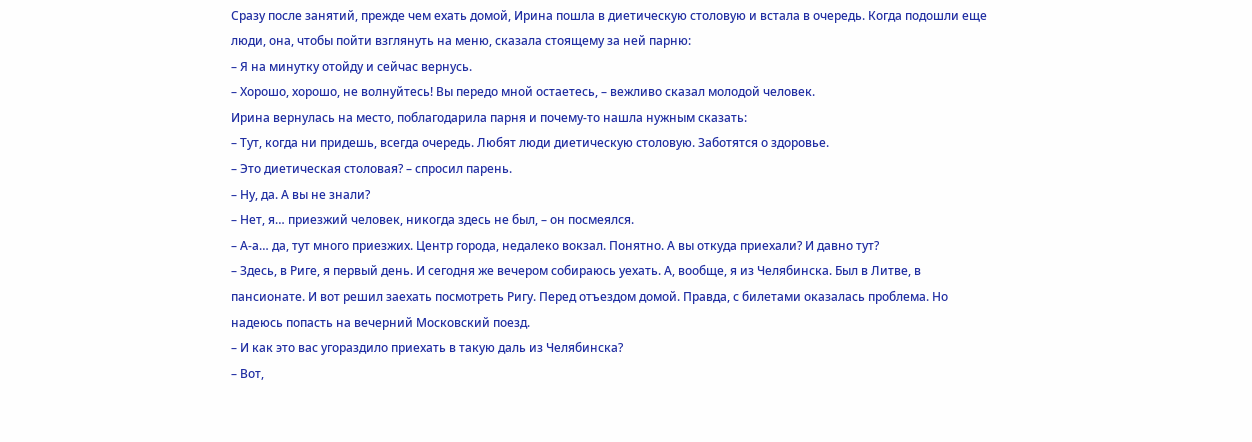Сразу после занятий, прежде чем ехать домой, Ирина пошла в диетическую столовую и встала в очередь. Когда подошли еще люди, она, чтобы пойти взглянуть на меню, сказала стоящему за ней парню:
– Я на минутку отойду и сейчас вернусь.
– Хорошо, хорошо, не волнуйтесь! Вы передо мной остаетесь, – вежливо сказал молодой человек.
Ирина вернулась на место, поблагодарила парня и почему-то нашла нужным сказать:
– Тут, когда ни придешь, всегда очередь. Любят люди диетическую столовую. Заботятся о здоровье.
– Это диетическая столовая? – спросил парень.
– Ну, да. А вы не знали?
– Нет, я… приезжий человек, никогда здесь не был, – он посмеялся.
– А-а… да, тут много приезжих. Центр города, недалеко вокзал. Понятно. А вы откуда приехали? И давно тут?
– Здесь, в Риге, я первый день. И сегодня же вечером собираюсь уехать. А, вообще, я из Челябинска. Был в Литве, в пансионате. И вот решил заехать посмотреть Ригу. Перед отъездом домой. Правда, с билетами оказалась проблема. Но надеюсь попасть на вечерний Московский поезд.
– И как это вас угораздило приехать в такую даль из Челябинска?
– Вот,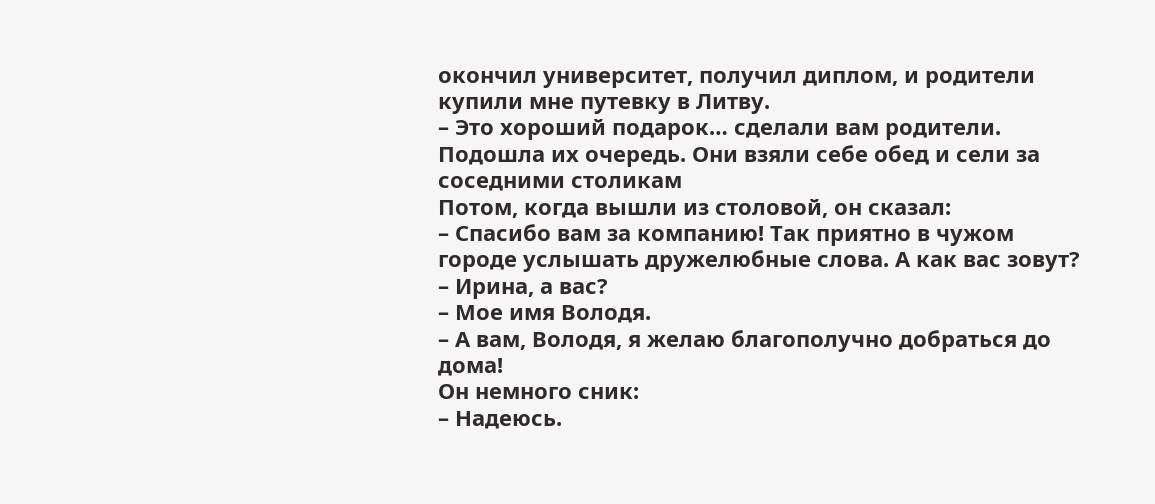окончил университет, получил диплом, и родители купили мне путевку в Литву.
– Это хороший подарок… сделали вам родители.
Подошла их очередь. Они взяли себе обед и сели за соседними столикам
Потом, когда вышли из столовой, он сказал:
– Спасибо вам за компанию! Так приятно в чужом городе услышать дружелюбные слова. А как вас зовут?
– Ирина, а вас?
– Мое имя Володя.
– А вам, Володя, я желаю благополучно добраться до дома!
Он немного сник:
– Надеюсь.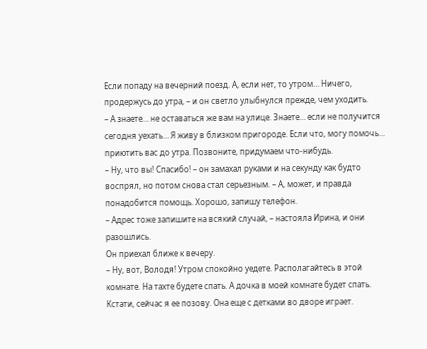Если попаду на вечерний поезд. А, если нет, то утром… Ничего, продержусь до утра, – и он светло улыбнулся прежде, чем уходить.
– А знаете… не оставаться же вам на улице. Знаете… если не получится сегодня уехать… Я живу в близком пригороде. Если что, могу помочь… приютить вас до утра. Позвоните, придумаем что-нибудь.
– Ну, что вы! Спасибо! – он замахал руками и на секунду как будто воспрял, но потом снова стал серьезным. – А, может, и правда понадобится помощь. Хорошо, запишу телефон.
– Адрес тоже запишите на всякий случай, – настояла Ирина, и они разошлись.
Он приехал ближе к вечеру.
– Ну, вот, Володя! Утром спокойно уедете. Располагайтесь в этой комнате. На тахте будете спать. А дочка в моей комнате будет спать. Кстати, сейчас я ее позову. Она еще с детками во дворе играет.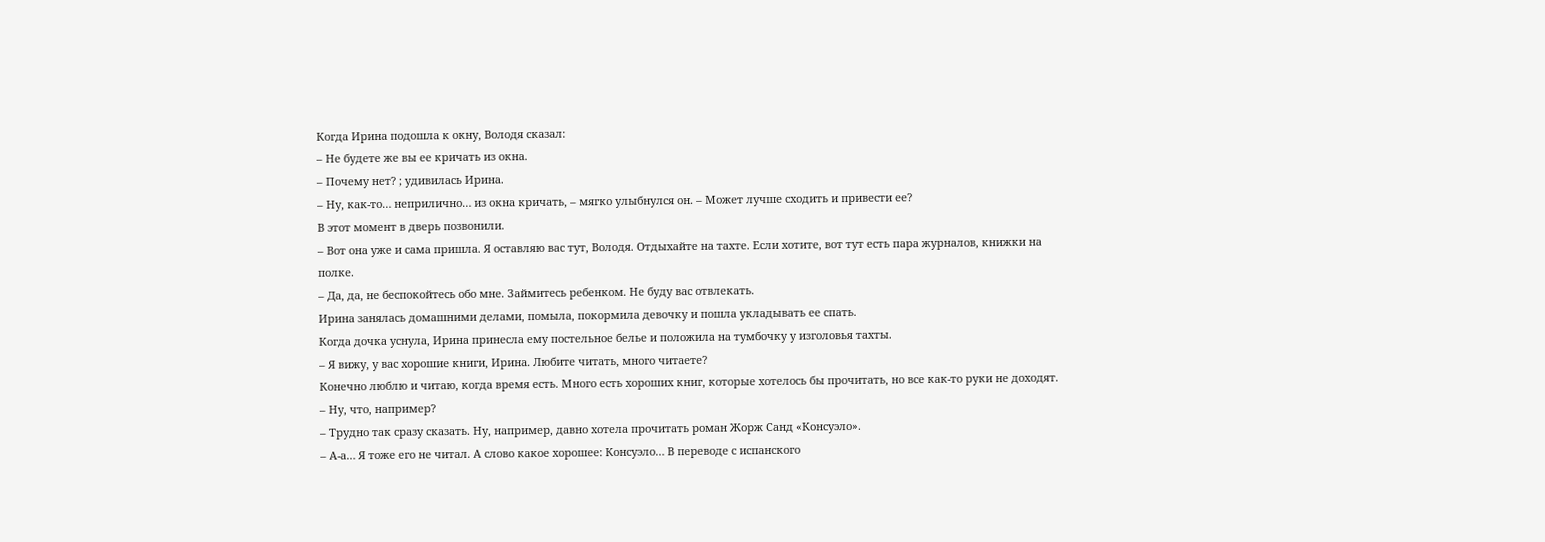Когда Ирина подошла к окну, Володя сказал:
– Не будете же вы ее кричать из окна.
– Почему нет? ; удивилась Ирина.
– Ну, как-то… неприлично… из окна кричать, – мягко улыбнулся он. – Может лучше сходить и привести ее?
В этот момент в дверь позвонили.
– Вот она уже и сама пришла. Я оставляю вас тут, Володя. Отдыхайте на тахте. Если хотите, вот тут есть пара журналов, книжки на полке.
– Да, да, не беспокойтесь обо мне. Займитесь ребенком. Не буду вас отвлекать.
Ирина занялась домашними делами, помыла, покормила девочку и пошла укладывать ее спать.
Когда дочка уснула, Ирина принесла ему постельное белье и положила на тумбочку у изголовья тахты.
– Я вижу, у вас хорошие книги, Ирина. Любите читать, много читаете?
Конечно люблю и читаю, когда время есть. Много есть хороших книг, которые хотелось бы прочитать, но все как-то руки не доходят.
– Ну, что, например?
– Трудно так сразу сказать. Ну, например, давно хотела прочитать роман Жорж Санд «Консуэло».
– А-а… Я тоже его не читал. А слово какое хорошее: Консуэло… В переводе с испанского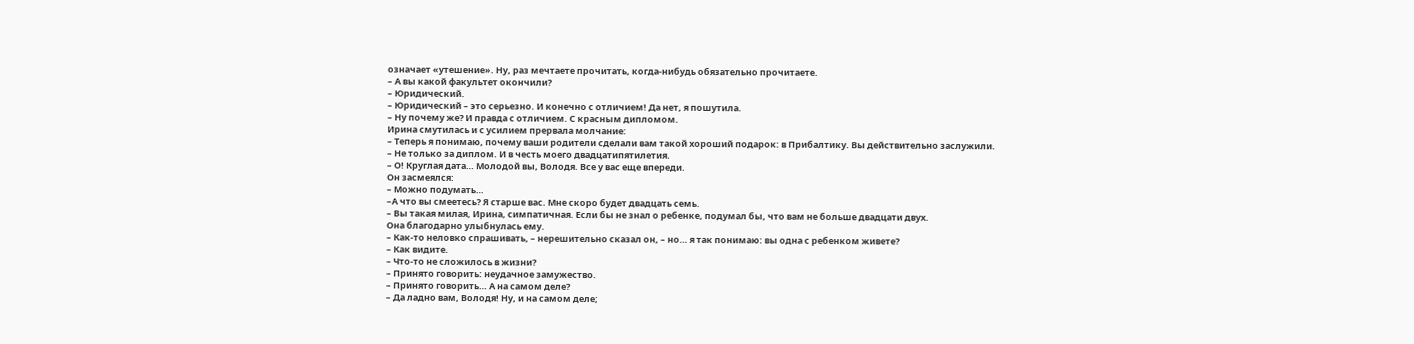означает «утешение». Ну, раз мечтаете прочитать, когда-нибудь обязательно прочитаете.
– А вы какой факультет окончили?
– Юридический.
– Юридический – это серьезно. И конечно с отличием! Да нет, я пошутила.
– Ну почему же? И правда с отличием. С красным дипломом.
Ирина смутилась и с усилием прервала молчание:
– Теперь я понимаю, почему ваши родители сделали вам такой хороший подарок: в Прибалтику. Вы действительно заслужили.
– Не только за диплом. И в честь моего двадцатипятилетия.
– О! Круглая дата… Молодой вы, Володя. Все у вас еще впереди.
Он засмеялся:
– Можно подумать…
–А что вы смеетесь? Я старше вас. Мне скоро будет двадцать семь.
– Вы такая милая, Ирина, симпатичная. Если бы не знал о ребенке, подумал бы, что вам не больше двадцати двух.
Она благодарно улыбнулась ему.
– Как-то неловко спрашивать, – нерешительно сказал он, – но… я так понимаю: вы одна с ребенком живете?
– Как видите.
– Что-то не сложилось в жизни?
– Принято говорить: неудачное замужество.
– Принято говорить… А на самом деле?
– Да ладно вам, Володя! Ну, и на самом деле;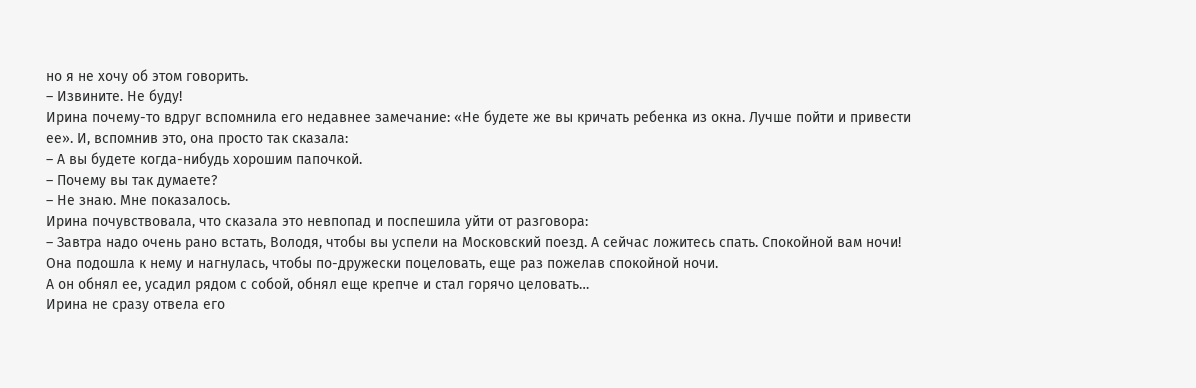но я не хочу об этом говорить.
– Извините. Не буду!
Ирина почему-то вдруг вспомнила его недавнее замечание: «Не будете же вы кричать ребенка из окна. Лучше пойти и привести ее». И, вспомнив это, она просто так сказала:
– А вы будете когда-нибудь хорошим папочкой.
– Почему вы так думаете?
– Не знаю. Мне показалось.
Ирина почувствовала, что сказала это невпопад и поспешила уйти от разговора:
– Завтра надо очень рано встать, Володя, чтобы вы успели на Московский поезд. А сейчас ложитесь спать. Спокойной вам ночи!
Она подошла к нему и нагнулась, чтобы по-дружески поцеловать, еще раз пожелав спокойной ночи.
А он обнял ее, усадил рядом с собой, обнял еще крепче и стал горячо целовать…
Ирина не сразу отвела его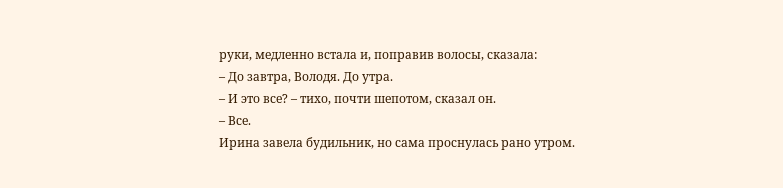руки, медленно встала и, поправив волосы, сказала:
– До завтра, Володя. До утра.
– И это все? – тихо, почти шепотом, сказал он.
– Все.
Ирина завела будильник, но сама проснулась рано утром.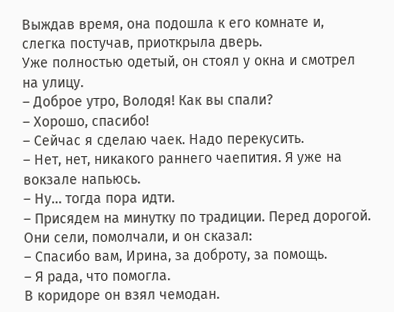Выждав время, она подошла к его комнате и, слегка постучав, приоткрыла дверь.
Уже полностью одетый, он стоял у окна и смотрел на улицу.
– Доброе утро, Володя! Как вы спали?
– Хорошо, спасибо!
– Сейчас я сделаю чаек. Надо перекусить.
– Нет, нет, никакого раннего чаепития. Я уже на вокзале напьюсь.
– Ну… тогда пора идти.
– Присядем на минутку по традиции. Перед дорогой.
Они сели, помолчали, и он сказал:
– Спасибо вам, Ирина, за доброту, за помощь.
– Я рада, что помогла.
В коридоре он взял чемодан.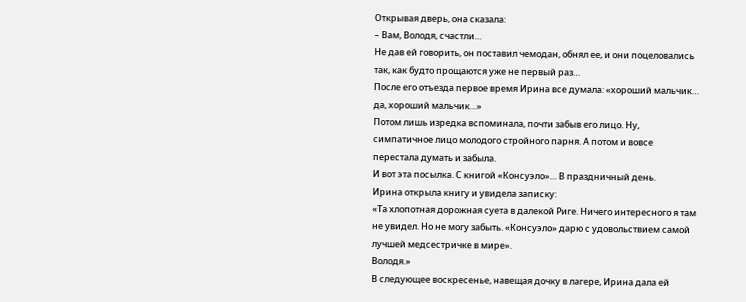Открывая дверь, она сказала:
– Вам, Володя, счастли…
Не дав ей говорить, он поставил чемодан, обнял ее, и они поцеловались так, как будто прощаются уже не первый раз…
После его отъезда первое время Ирина все думала: «хороший мальчик… да, хороший мальчик…»
Потом лишь изредка вспоминала, почти забыв его лицо. Ну, симпатичное лицо молодого стройного парня. А потом и вовсе перестала думать и забыла.
И вот эта посылка. С книгой «Консуэло»… В праздничный день.
Ирина открыла книгу и увидела записку:
«Та хлопотная дорожная суета в далекой Риге. Ничего интересного я там не увидел. Но не могу забыть. «Консуэло» дарю с удовольствием самой лучшей медсестричке в мире».
Володя.»
В следующее воскресенье, навещая дочку в лагере, Ирина дала ей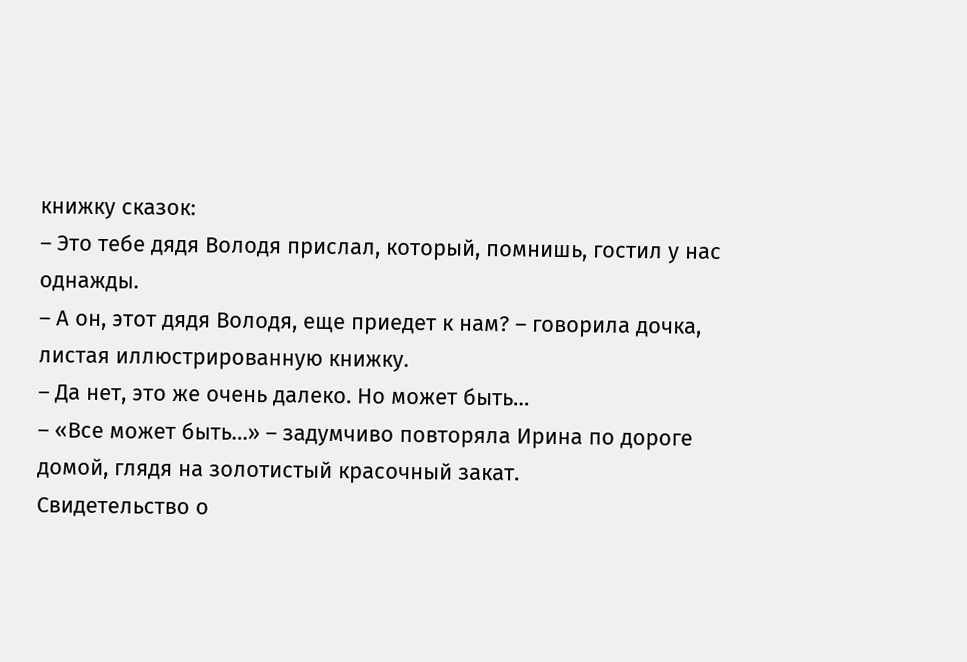книжку сказок:
– Это тебе дядя Володя прислал, который, помнишь, гостил у нас однажды.
– А он, этот дядя Володя, еще приедет к нам? – говорила дочка, листая иллюстрированную книжку.
– Да нет, это же очень далеко. Но может быть…
– «Все может быть…» – задумчиво повторяла Ирина по дороге домой, глядя на золотистый красочный закат.
Свидетельство о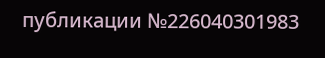публикации №226040301983